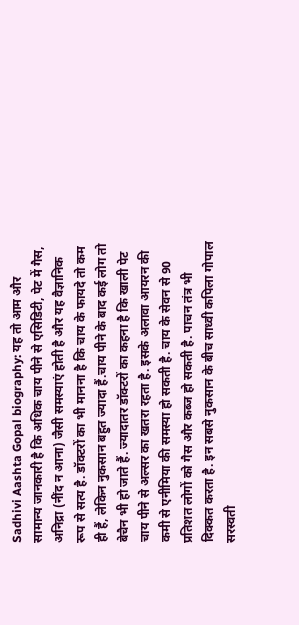Sadhivi Aashta Gopal biography: यह तो आम और सामान्य जानकारी है कि अधिक चाय पीने से एसिडिटी, पेट में गैस, अनिद्रा (नींद न आना) जैसी समस्याएं होती है और यह वैज्ञानिक रूप से सत्य है. डॉक्टरों का भी मानना है कि चाय के फायदे तो कम ही हैं, लेकिन नुकसान बहुत ज्यादा हैं.चाय पीने के बाद कई लोग तो बेचैन भी हो जाते हैं. ज्यादातर डॉक्टरों का कहना है कि खाली पेट चाय पीने से अल्सर का खतरा रहता है. इसके अलावा आयरन की कमी से एनीमिया की समस्या हो सकती है. चाय के सेवन से 90 प्रतिशत लोगों को गैस और कब्ज हो सकती है. पाचन तंत्र भी दिक्कत करता है. इन सबसे नुकसान के बीच साध्वी कपिला गोपाल सरस्वती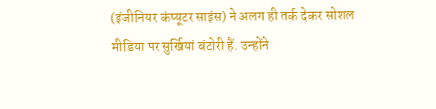(इंजीनियर कंप्यूटर साइंस) ने अलग ही तर्क देकर सोशल मीडिया पर सुर्खियां बंटोरी हैं. उन्होंने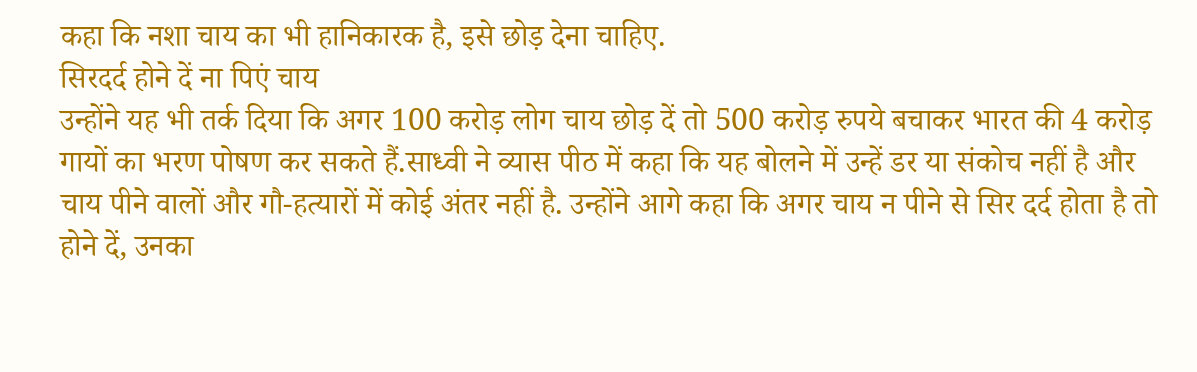कहा कि नशा चाय का भी हानिकारक है, इसे छोड़ देना चाहिए.
सिरदर्द होने दें ना पिएं चाय
उन्होंने यह भी तर्क दिया कि अगर 100 करोड़ लोग चाय छोड़ दें तो 500 करोड़ रुपये बचाकर भारत की 4 करोड़ गायों का भरण पोषण कर सकते हैं.साध्वी ने व्यास पीठ में कहा कि यह बोलने में उन्हें डर या संकोच नहीं है और चाय पीने वालों और गौ-हत्यारों में कोई अंतर नहीं है. उन्होंने आगे कहा कि अगर चाय न पीने से सिर दर्द होता है तो होने दें, उनका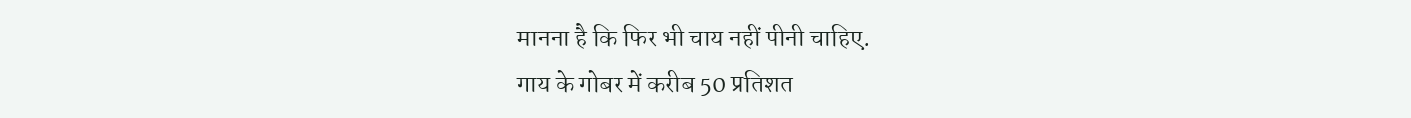मानना है कि फिर भी चाय नहीं पीनी चाहिए.
गाय के गोबर में करीब 50 प्रतिशत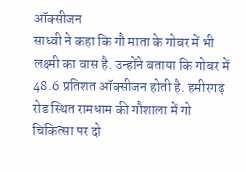ऑक्सीजन
साध्वी ने कहा कि गौ माता के गोबर में भी लक्ष्मी का वास है. उन्होंने बताया कि गोबर में 48.6 प्रतिशत ऑक्सीजन होती है. हमीरगढ़ रोड स्थित रामधाम की गौशाला में गो चिकित्सा पर दो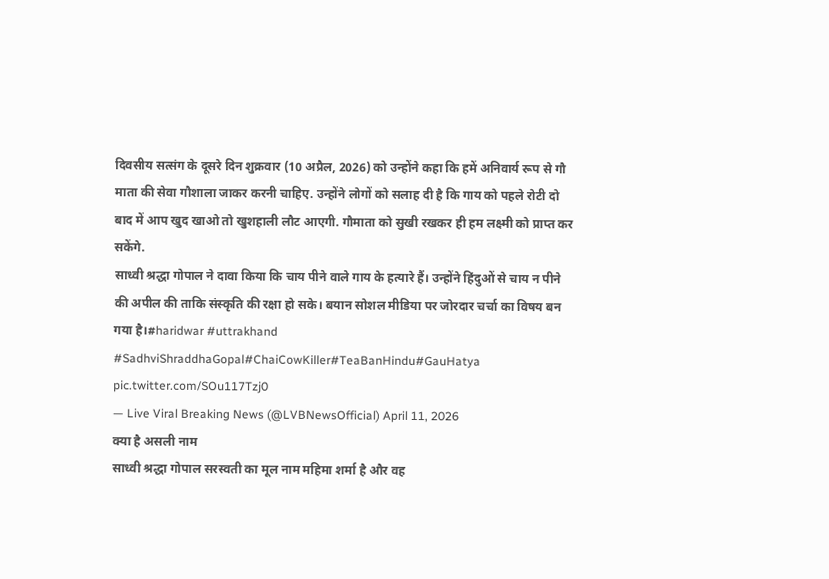दिवसीय सत्संग के दूसरे दिन शुक्रवार (10 अप्रैल, 2026) को उन्होंने कहा कि हमें अनिवार्य रूप से गौ माता की सेवा गौशाला जाकर करनी चाहिए. उन्होंने लोगों को सलाह दी है कि गाय को पहले रोटी दो बाद में आप खुद खाओ तो खुशहाली लौट आएगी. गौमाता को सुखी रखकर ही हम लक्ष्मी को प्राप्त कर सकेंगे.
साध्वी श्रद्धा गोपाल ने दावा किया कि चाय पीने वाले गाय के हत्यारे हैं। उन्होंने हिंदुओं से चाय न पीने की अपील की ताकि संस्कृति की रक्षा हो सके। बयान सोशल मीडिया पर जोरदार चर्चा का विषय बन गया है।#haridwar #uttrakhand #SadhviShraddhaGopal#ChaiCowKiller#TeaBanHindu#GauHatya pic.twitter.com/SOu117Tzj0
— Live Viral Breaking News (@LVBNewsOfficial) April 11, 2026
क्या है असली नाम
साध्वी श्रद्धा गोपाल सरस्वती का मूल नाम महिमा शर्मा है और वह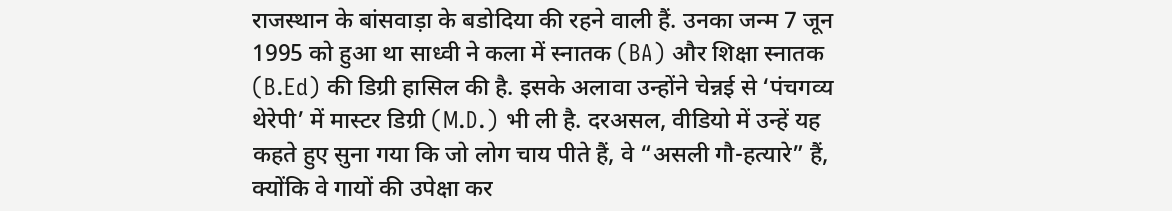राजस्थान के बांसवाड़ा के बडोदिया की रहने वाली हैं. उनका जन्म 7 जून 1995 को हुआ था साध्वी ने कला में स्नातक (BA) और शिक्षा स्नातक (B.Ed) की डिग्री हासिल की है. इसके अलावा उन्होंने चेन्नई से ‘पंचगव्य थेरेपी’ में मास्टर डिग्री (M.D.) भी ली है. दरअसल, वीडियो में उन्हें यह कहते हुए सुना गया कि जो लोग चाय पीते हैं, वे “असली गौ-हत्यारे” हैं, क्योंकि वे गायों की उपेक्षा कर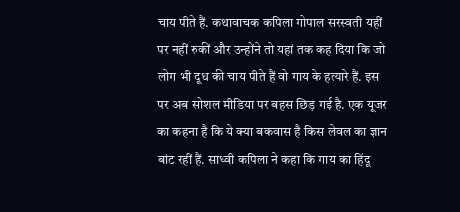चाय पीते हैं. कथावाचक कपिला गोपाल सरस्वती यहीं पर नहीं रुकीं और उन्होंने तो यहां तक कह दिया कि जो लोग भी दूध की चाय पीते हैं वो गाय के हत्यारे हैं. इस पर अब सोशल मीडिया पर बहस छिड़ गई है. एक यूजर का कहना है कि ये क्या बकवास है किस लेवल का ज्ञान बांट रहीं हैं. साध्वी कपिला ने कहा कि गाय का हिंदू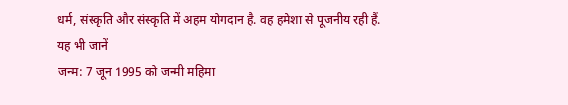धर्म, संस्कृति और संस्कृति में अहम योगदान है. वह हमेशा से पूजनीय रही हैं.
यह भी जानें
जन्म: 7 जून 1995 को जन्मी महिमा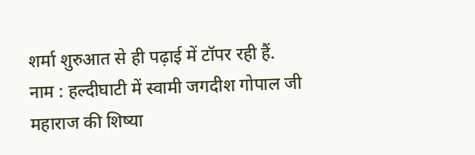शर्मा शुरुआत से ही पढ़ाई में टॉपर रही हैं.
नाम : हल्दीघाटी में स्वामी जगदीश गोपाल जी महाराज की शिष्या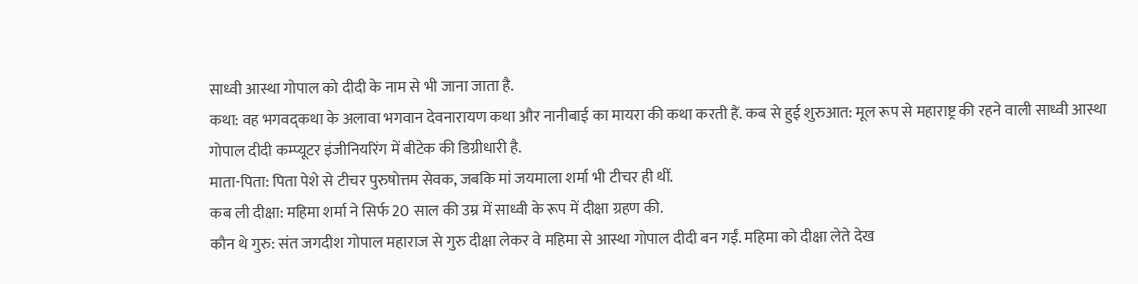साध्वी आस्था गोपाल को दीदी के नाम से भी जाना जाता है.
कथा: वह भगवद्कथा के अलावा भगवान देवनारायण कथा और नानीबाई का मायरा की कथा करती हैं. कब से हुई शुरुआत: मूल रूप से महाराष्ट्र की रहने वाली साध्वी आस्था गोपाल दीदी कम्प्यूटर इंजीनियरिंग में बीटेक की डिग्रीधारी है.
माता-पिता: पिता पेशे से टीचर पुरुषोत्तम सेवक, जबकि मां जयमाला शर्मा भी टीचर ही थीं.
कब ली दीक्षा: महिमा शर्मा ने सिर्फ 20 साल की उम्र में साध्वी के रूप में दीक्षा ग्रहण की.
कौन थे गुरु: संत जगदीश गोपाल महाराज से गुरु दीक्षा लेकर वे महिमा से आस्था गोपाल दीदी बन गईं. महिमा को दीक्षा लेते देख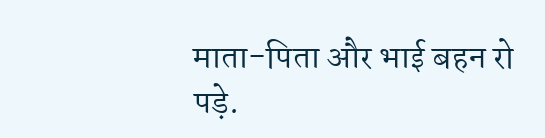माता-पिता और भाई बहन रो पड़े.